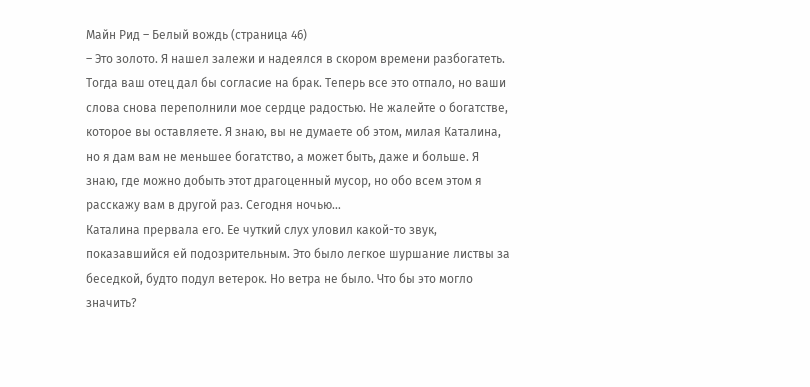Майн Рид – Белый вождь (страница 46)
– Это золото. Я нашел залежи и надеялся в скором времени разбогатеть. Тогда ваш отец дал бы согласие на брак. Теперь все это отпало, но ваши слова снова переполнили мое сердце радостью. Не жалейте о богатстве, которое вы оставляете. Я знаю, вы не думаете об этом, милая Каталина, но я дам вам не меньшее богатство, а может быть, даже и больше. Я знаю, где можно добыть этот драгоценный мусор, но обо всем этом я расскажу вам в другой раз. Сегодня ночью…
Каталина прервала его. Ее чуткий слух уловил какой-то звук, показавшийся ей подозрительным. Это было легкое шуршание листвы за беседкой, будто подул ветерок. Но ветра не было. Что бы это могло значить?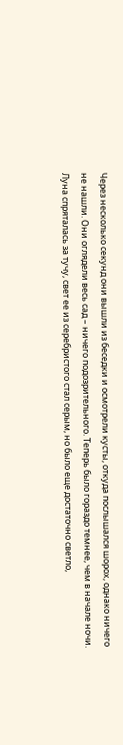Через несколько секунд они вышли из беседки и осмотрели кусты, откуда послышался шорох, однако ничего не нашли. Они оглядели весь сад – ничего подозрительного. Теперь было гораздо темнее, чем в начале ночи. Луна спряталась за тучу, свет ее из серебристого стал серым, но было еще достаточно светло,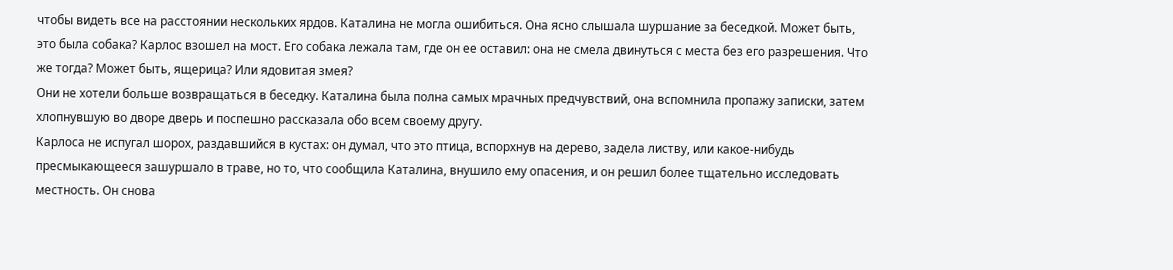чтобы видеть все на расстоянии нескольких ярдов. Каталина не могла ошибиться. Она ясно слышала шуршание за беседкой. Может быть, это была собака? Карлос взошел на мост. Его собака лежала там, где он ее оставил: она не смела двинуться с места без его разрешения. Что же тогда? Может быть, ящерица? Или ядовитая змея?
Они не хотели больше возвращаться в беседку. Каталина была полна самых мрачных предчувствий, она вспомнила пропажу записки, затем хлопнувшую во дворе дверь и поспешно рассказала обо всем своему другу.
Карлоса не испугал шорох, раздавшийся в кустах: он думал, что это птица, вспорхнув на дерево, задела листву, или какое-нибудь пресмыкающееся зашуршало в траве, но то, что сообщила Каталина, внушило ему опасения, и он решил более тщательно исследовать местность. Он снова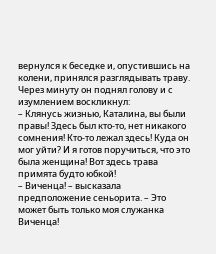вернулся к беседке и, опустившись на колени, принялся разглядывать траву. Через минуту он поднял голову и с изумлением воскликнул:
– Клянусь жизнью, Каталина, вы были правы! Здесь был кто-то, нет никакого сомнения! Кто-то лежал здесь! Куда он мог уйти? И я готов поручиться, что это была женщина! Вот здесь трава примята будто юбкой!
– Виченца! – высказала предположение сеньорита. – Это может быть только моя служанка Виченца!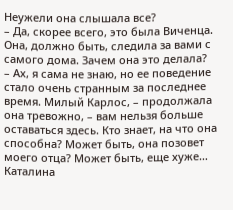Неужели она слышала все?
– Да, скорее всего, это была Виченца. Она, должно быть, следила за вами с самого дома. Зачем она это делала?
– Ах, я сама не знаю, но ее поведение стало очень странным за последнее время. Милый Карлос, – продолжала она тревожно, – вам нельзя больше оставаться здесь. Кто знает, на что она способна? Может быть, она позовет моего отца? Может быть, еще хуже…
Каталина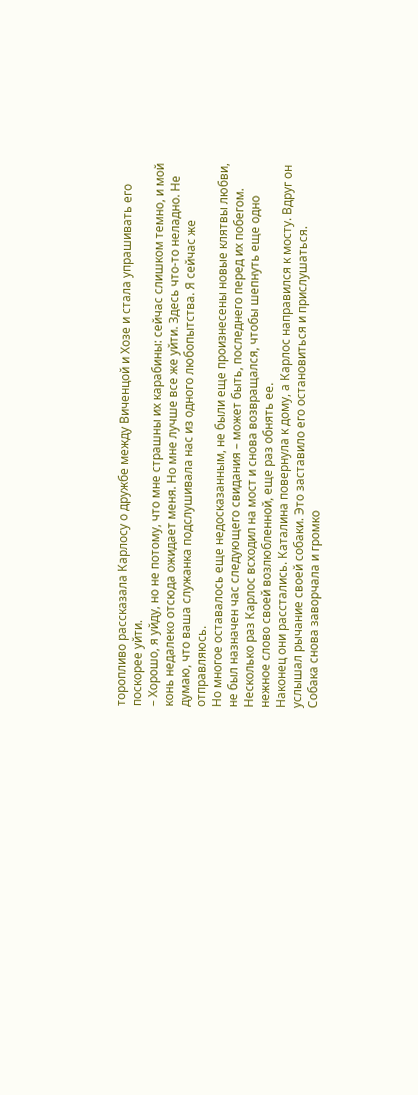торопливо рассказала Карлосу о дружбе между Виченцой и Хозе и стала упрашивать его поскорее уйти.
– Хорошо, я уйду, но не потому, что мне страшны их карабины: сейчас слишком темно, и мой конь недалеко отсюда ожидает меня. Но мне лучше все же уйти. Здесь что-то неладно. Не думаю, что ваша служанка подслушивала нас из одного любопытства. Я сейчас же отправляюсь.
Но многое оставалось еще недосказанным, не были еще произнесены новые клятвы любви, не был назначен час следующего свидания – может быть, последнего перед их побегом.
Несколько раз Карлос всходил на мост и снова возвращался, чтобы шепнуть еще одно нежное слово своей возлюбленной, еще раз обнять ее.
Наконец они расстались. Каталина повернула к дому, а Карлос направился к мосту. Вдруг он услышал рычание своей собаки. Это заставило его остановиться и прислушаться.
Собака снова заворчала и громко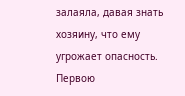залаяла, давая знать хозяину, что ему угрожает опасность. Первою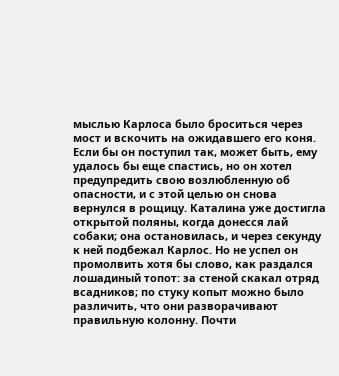мыслью Карлоса было броситься через мост и вскочить на ожидавшего его коня. Если бы он поступил так, может быть, ему удалось бы еще спастись, но он хотел предупредить свою возлюбленную об опасности, и с этой целью он снова вернулся в рощицу. Каталина уже достигла открытой поляны, когда донесся лай собаки; она остановилась, и через секунду к ней подбежал Карлос. Но не успел он промолвить хотя бы слово, как раздался лошадиный топот: за стеной скакал отряд всадников; по стуку копыт можно было различить, что они разворачивают правильную колонну. Почти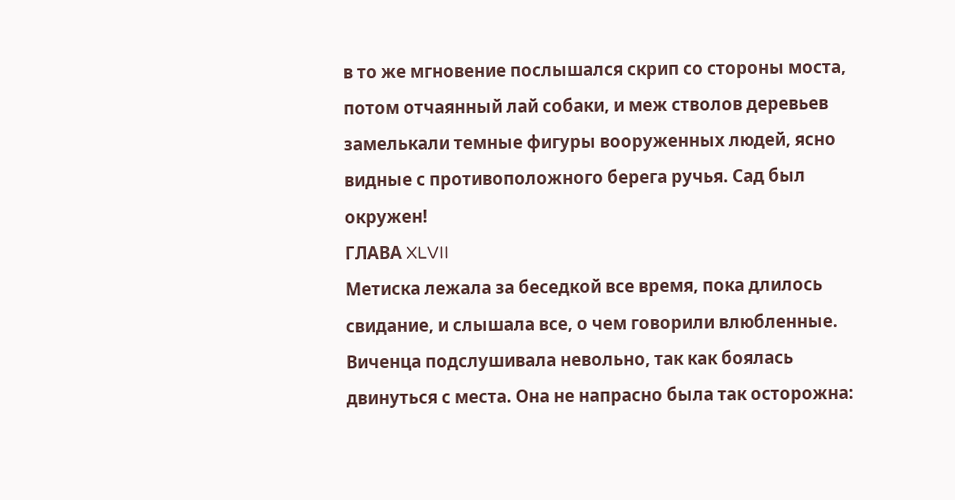в то же мгновение послышался скрип со стороны моста, потом отчаянный лай собаки, и меж стволов деревьев замелькали темные фигуры вооруженных людей, ясно видные с противоположного берега ручья. Сад был окружен!
ГЛАВА XLVII
Метиска лежала за беседкой все время, пока длилось свидание, и слышала все, о чем говорили влюбленные. Виченца подслушивала невольно, так как боялась двинуться с места. Она не напрасно была так осторожна: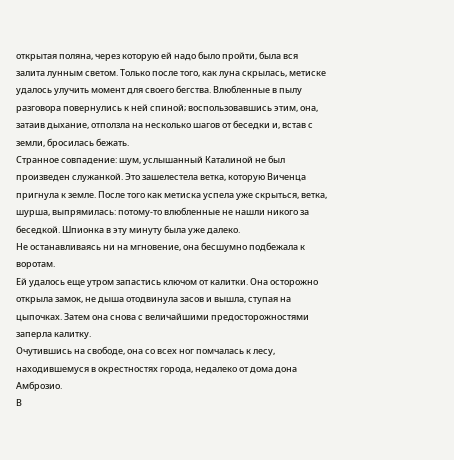открытая поляна, через которую ей надо было пройти, была вся залита лунным светом. Только после того, как луна скрылась, метиске удалось улучить момент для своего бегства. Влюбленные в пылу разговора повернулись к ней спиной; воспользовавшись этим, она, затаив дыхание, отползла на несколько шагов от беседки и, встав с земли, бросилась бежать.
Странное совпадение: шум, услышанный Каталиной не был произведен служанкой. Это зашелестела ветка, которую Виченца пригнула к земле. После того как метиска успела уже скрыться, ветка, шурша, выпрямилась: потому-то влюбленные не нашли никого за беседкой. Шпионка в эту минуту была уже далеко.
Не останавливаясь ни на мгновение, она бесшумно подбежала к воротам.
Ей удалось еще утром запастись ключом от калитки. Она осторожно открыла замок, не дыша отодвинула засов и вышла, ступая на цыпочках. Затем она снова с величайшими предосторожностями заперла калитку.
Очутившись на свободе, она со всех ног помчалась к лесу, находившемуся в окрестностях города, недалеко от дома дона Амброзио.
В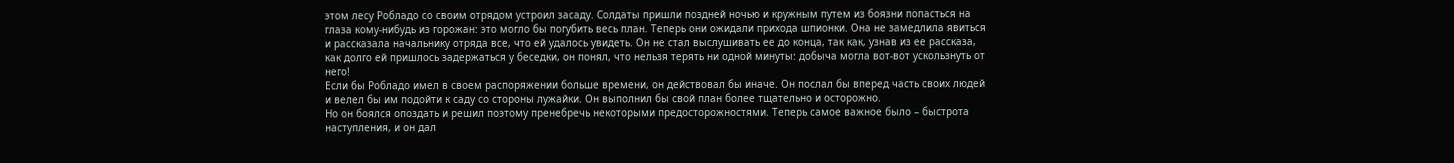этом лесу Робладо со своим отрядом устроил засаду. Солдаты пришли поздней ночью и кружным путем из боязни попасться на глаза кому-нибудь из горожан: это могло бы погубить весь план. Теперь они ожидали прихода шпионки. Она не замедлила явиться и рассказала начальнику отряда все, что ей удалось увидеть. Он не стал выслушивать ее до конца, так как, узнав из ее рассказа, как долго ей пришлось задержаться у беседки, он понял, что нельзя терять ни одной минуты: добыча могла вот-вот ускользнуть от него!
Если бы Робладо имел в своем распоряжении больше времени, он действовал бы иначе. Он послал бы вперед часть своих людей и велел бы им подойти к саду со стороны лужайки. Он выполнил бы свой план более тщательно и осторожно.
Но он боялся опоздать и решил поэтому пренебречь некоторыми предосторожностями. Теперь самое важное было – быстрота наступления, и он дал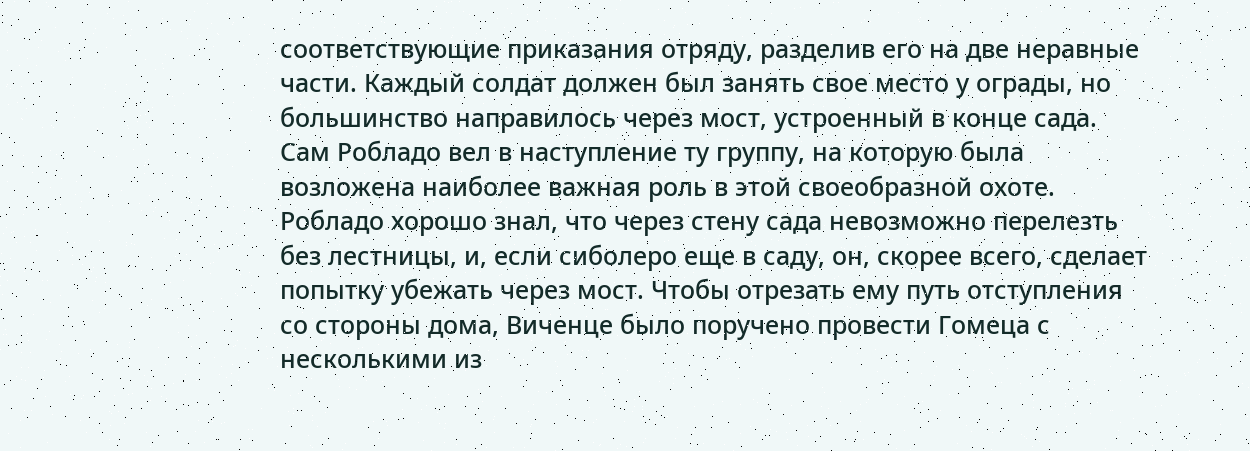соответствующие приказания отряду, разделив его на две неравные части. Каждый солдат должен был занять свое место у ограды, но большинство направилось через мост, устроенный в конце сада. Сам Робладо вел в наступление ту группу, на которую была возложена наиболее важная роль в этой своеобразной охоте. Робладо хорошо знал, что через стену сада невозможно перелезть без лестницы, и, если сиболеро еще в саду, он, скорее всего, сделает попытку убежать через мост. Чтобы отрезать ему путь отступления со стороны дома, Виченце было поручено провести Гомеца с несколькими из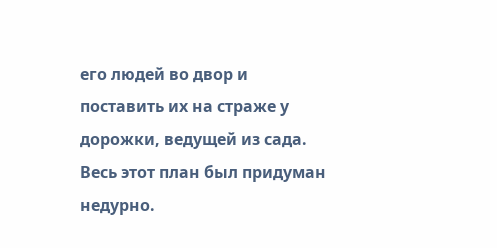его людей во двор и поставить их на страже у дорожки, ведущей из сада. Весь этот план был придуман недурно.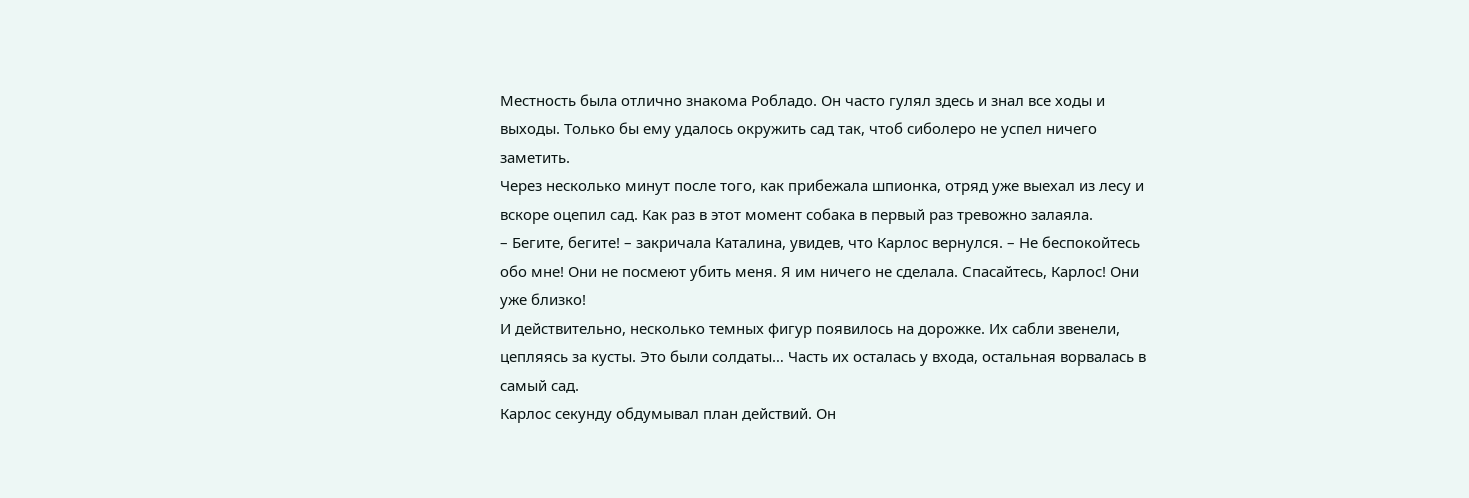Местность была отлично знакома Робладо. Он часто гулял здесь и знал все ходы и выходы. Только бы ему удалось окружить сад так, чтоб сиболеро не успел ничего заметить.
Через несколько минут после того, как прибежала шпионка, отряд уже выехал из лесу и вскоре оцепил сад. Как раз в этот момент собака в первый раз тревожно залаяла.
– Бегите, бегите! – закричала Каталина, увидев, что Карлос вернулся. – Не беспокойтесь обо мне! Они не посмеют убить меня. Я им ничего не сделала. Спасайтесь, Карлос! Они уже близко!
И действительно, несколько темных фигур появилось на дорожке. Их сабли звенели, цепляясь за кусты. Это были солдаты… Часть их осталась у входа, остальная ворвалась в самый сад.
Карлос секунду обдумывал план действий. Он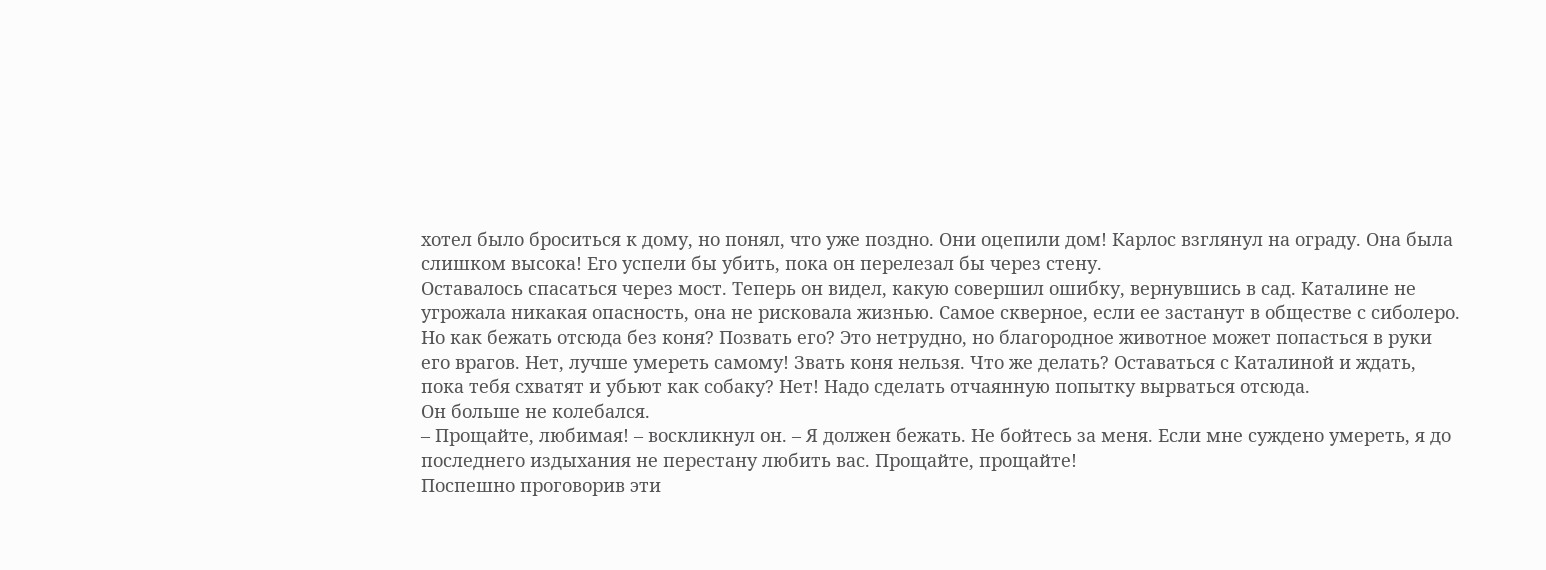хотел было броситься к дому, но понял, что уже поздно. Они оцепили дом! Карлос взглянул на ограду. Она была слишком высока! Его успели бы убить, пока он перелезал бы через стену.
Оставалось спасаться через мост. Теперь он видел, какую совершил ошибку, вернувшись в сад. Каталине не угрожала никакая опасность, она не рисковала жизнью. Самое скверное, если ее застанут в обществе с сиболеро. Но как бежать отсюда без коня? Позвать его? Это нетрудно, но благородное животное может попасться в руки его врагов. Нет, лучше умереть самому! Звать коня нельзя. Что же делать? Оставаться с Каталиной и ждать, пока тебя схватят и убьют как собаку? Нет! Надо сделать отчаянную попытку вырваться отсюда.
Он больше не колебался.
– Прощайте, любимая! – воскликнул он. – Я должен бежать. Не бойтесь за меня. Если мне суждено умереть, я до последнего издыхания не перестану любить вас. Прощайте, прощайте!
Поспешно проговорив эти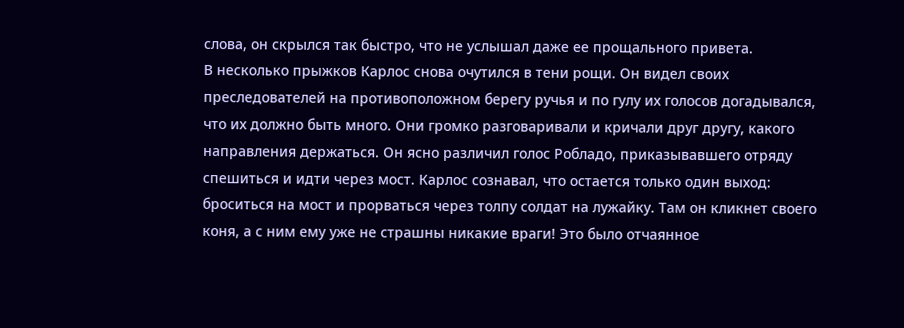слова, он скрылся так быстро, что не услышал даже ее прощального привета.
В несколько прыжков Карлос снова очутился в тени рощи. Он видел своих преследователей на противоположном берегу ручья и по гулу их голосов догадывался, что их должно быть много. Они громко разговаривали и кричали друг другу, какого направления держаться. Он ясно различил голос Робладо, приказывавшего отряду спешиться и идти через мост. Карлос сознавал, что остается только один выход: броситься на мост и прорваться через толпу солдат на лужайку. Там он кликнет своего коня, а с ним ему уже не страшны никакие враги! Это было отчаянное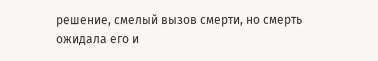решение, смелый вызов смерти, но смерть ожидала его и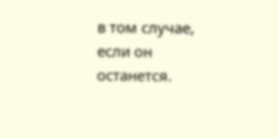в том случае, если он останется.